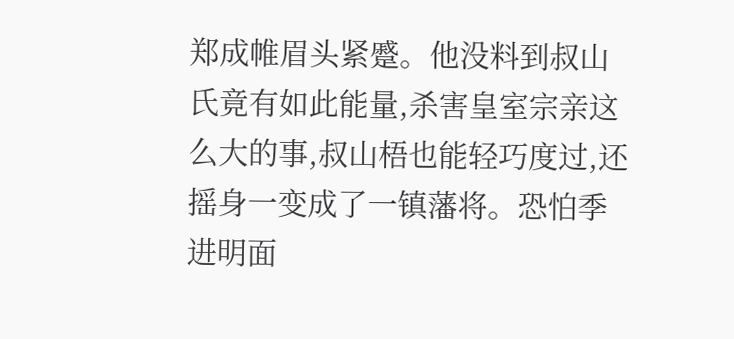郑成帷眉头紧蹙。他没料到叔山氏竟有如此能量,杀害皇室宗亲这么大的事,叔山梧也能轻巧度过,还摇身一变成了一镇藩将。恐怕季进明面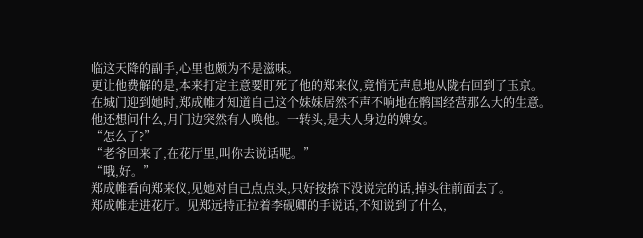临这天降的副手,心里也颇为不是滋味。
更让他费解的是,本来打定主意要盯死了他的郑来仪,竟悄无声息地从陇右回到了玉京。
在城门迎到她时,郑成帷才知道自己这个妹妹居然不声不响地在鹘国经营那么大的生意。
他还想问什么,月门边突然有人唤他。一转头,是夫人身边的婢女。
“怎么了?”
“老爷回来了,在花厅里,叫你去说话呢。”
“哦,好。”
郑成帷看向郑来仪,见她对自己点点头,只好按捺下没说完的话,掉头往前面去了。
郑成帷走进花厅。见郑远持正拉着李砚卿的手说话,不知说到了什么,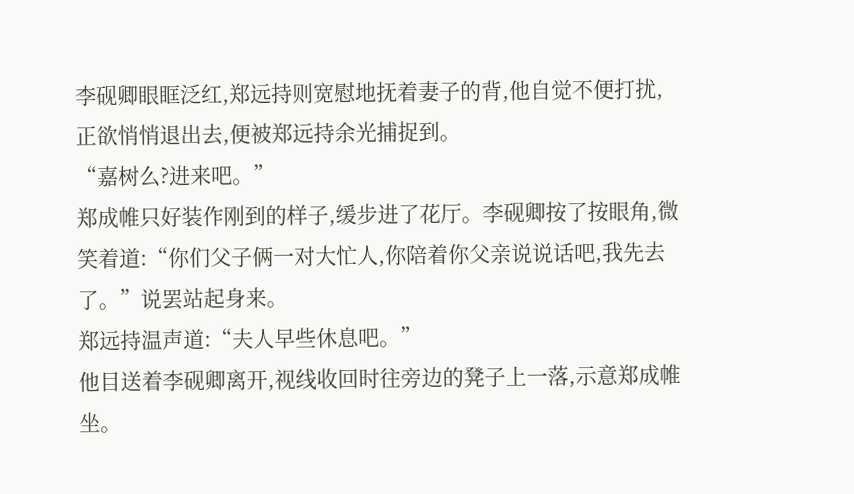李砚卿眼眶泛红,郑远持则宽慰地抚着妻子的背,他自觉不便打扰,正欲悄悄退出去,便被郑远持余光捕捉到。
“嘉树么?进来吧。”
郑成帷只好装作刚到的样子,缓步进了花厅。李砚卿按了按眼角,微笑着道:“你们父子俩一对大忙人,你陪着你父亲说说话吧,我先去了。”说罢站起身来。
郑远持温声道:“夫人早些休息吧。”
他目送着李砚卿离开,视线收回时往旁边的凳子上一落,示意郑成帷坐。